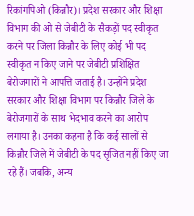रिकांगपिओ (किन्नौर)। प्रदेश सरकार और शिक्षा विभाग की ओ से जेबीटी के सैकड़ों पद स्वीकृत करने पर जिला किन्नौर के लिए कोई भी पद स्वीकृत न किए जाने पर जेबीटी प्रशिक्षित बेरोजगारों ने आपत्ति जताई है। उन्होंने प्रदेश सरकार और शिक्षा विभाग पर किन्नौर जिले के बेरोजगारों के साथ भेदभाव करने का आरोप लगाया है। उनका कहना है कि कई सालों से किन्नौर जिले में जेबीटी के पद सृजित नहीं किए जा रहे हैं। जबकि, अन्य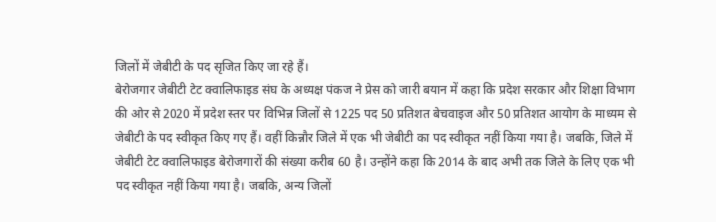जिलों में जेबीटी के पद सृजित किए जा रहे हैं।
बेरोजगार जेबीटी टेट क्वालिफाइड संघ के अध्यक्ष पंकज ने प्रेस को जारी बयान में कहा कि प्रदेश सरकार और शिक्षा विभाग की ओर से 2020 में प्रदेश स्तर पर विभिन्न जिलों से 1225 पद 50 प्रतिशत बेचवाइज और 50 प्रतिशत आयोग के माध्यम से जेबीटी के पद स्वीकृत किए गए हैं। वहीं किन्नौर जिले में एक भी जेबीटी का पद स्वीकृत नहीं किया गया है। जबकि, जिले में जेबीटी टेट क्वालिफाइड बेरोजगारों की संख्या करीब 60 है। उन्होंने कहा कि 2014 के बाद अभी तक जिले के लिए एक भी पद स्वीकृत नहीं किया गया है। जबकि, अन्य जिलों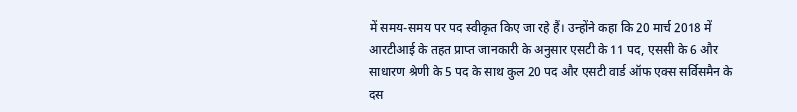में समय-समय पर पद स्वीकृत किए जा रहे हैं। उन्होंने कहा कि 20 मार्च 2018 में आरटीआई के तहत प्राप्त जानकारी के अनुसार एसटी के 11 पद, एससी के 6 और साधारण श्रेणी के 5 पद के साथ कुल 20 पद और एसटी वार्ड ऑफ एक्स सर्विसमैन के दस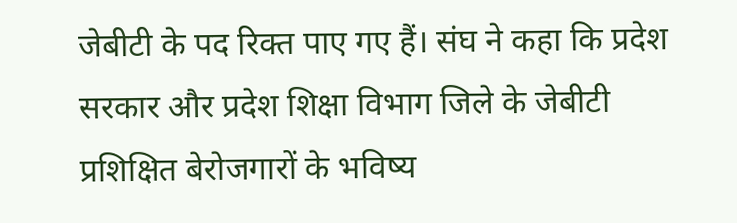जेबीटी के पद रिक्त पाए गए हैं। संघ ने कहा कि प्रदेश सरकार और प्रदेश शिक्षा विभाग जिले के जेबीटी प्रशिक्षित बेरोजगारों के भविष्य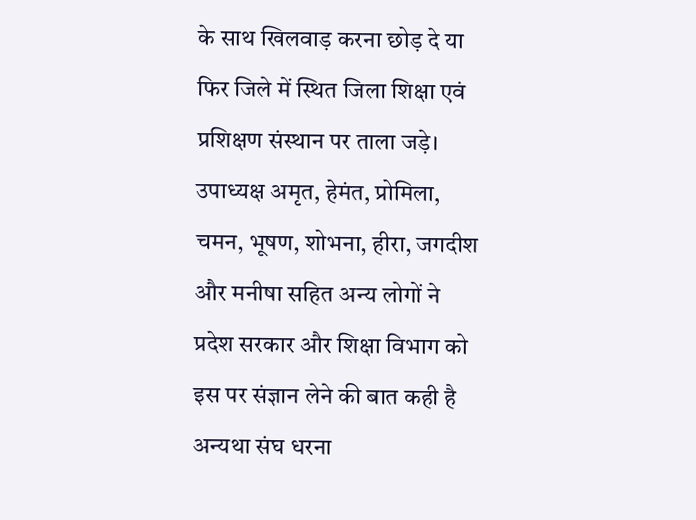के साथ खिलवाड़ करना छोड़ दे या फिर जिले में स्थित जिला शिक्षा एवं प्रशिक्षण संस्थान पर ताला जड़े। उपाध्यक्ष अमृत, हेमंत, प्रोमिला, चमन, भूषण, शोभना, हीरा, जगदीश और मनीषा सहित अन्य लोगों ने प्रदेश सरकार और शिक्षा विभाग को इस पर संज्ञान लेने की बात कही है अन्यथा संघ धरना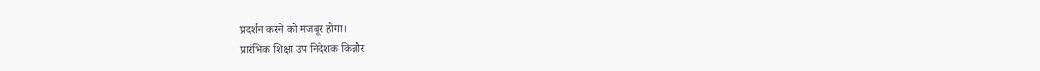प्रदर्शन करने को मजबूर होगा।
प्रारंभिक शिक्षा उप निदेशक किन्नौर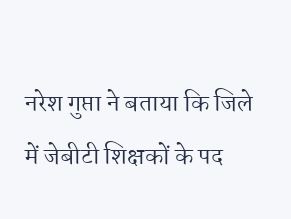नरेश गुप्ता ने बताया कि जिले में जेबीटी शिक्षकों के पद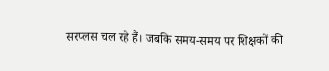सरप्लस चल रहे हैं। जबकि समय-समय पर शिक्षकों की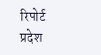रिपोर्ट प्रदेश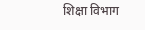शिक्षा विभाग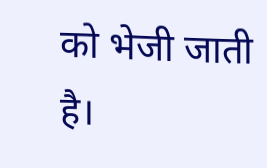को भेजी जाती है।